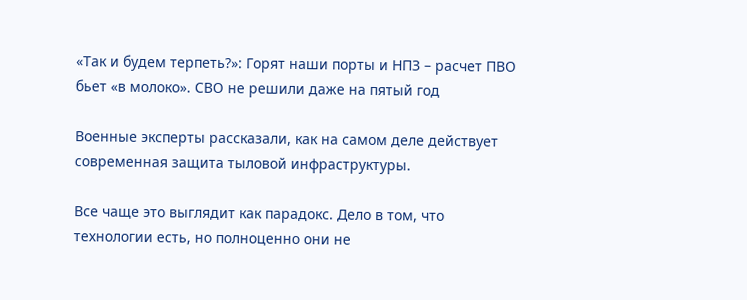«Так и будем терпеть?»: Горят наши порты и НПЗ – расчет ПВО бьет «в молоко». СВО не решили даже на пятый год

Военные эксперты рассказали, как на самом деле действует современная защита тыловой инфраструктуры.

Все чаще это выглядит как парадокс. Дело в том, что технологии есть, но полноценно они не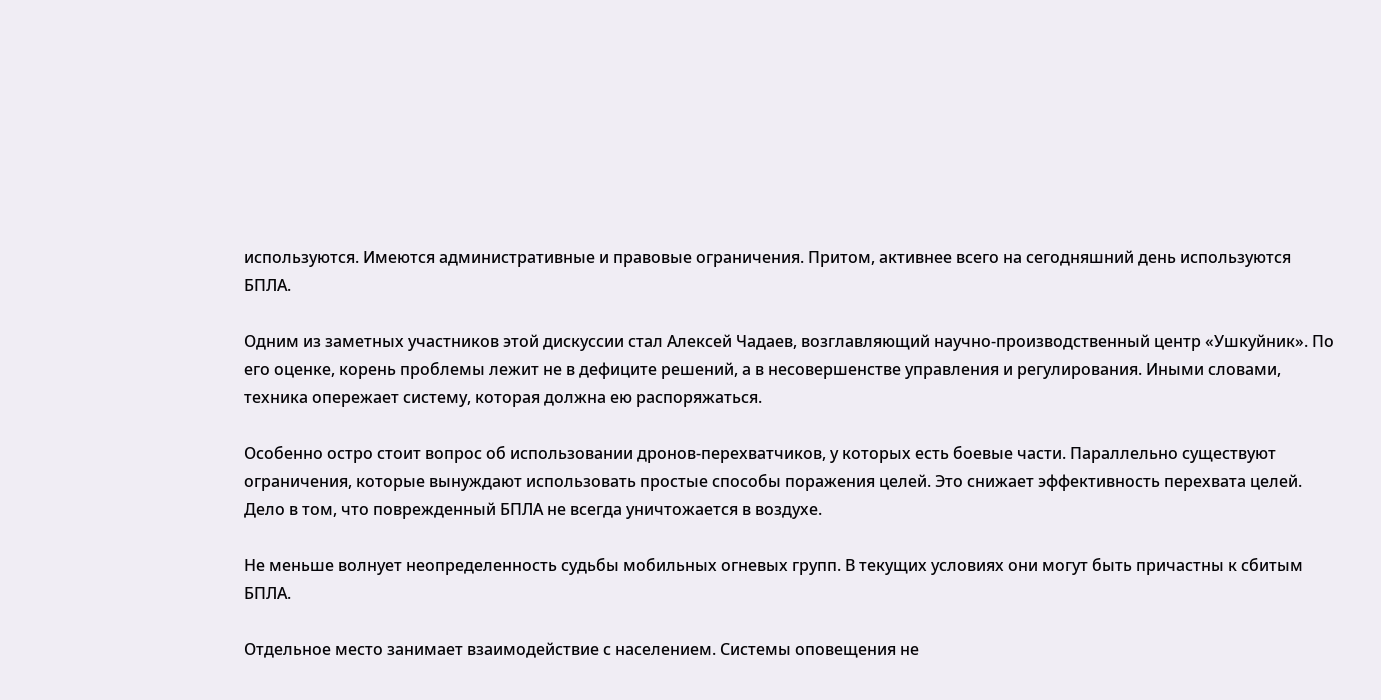используются. Имеются административные и правовые ограничения. Притом, активнее всего на сегодняшний день используются БПЛА.

Одним из заметных участников этой дискуссии стал Алексей Чадаев, возглавляющий научно-производственный центр «Ушкуйник». По его оценке, корень проблемы лежит не в дефиците решений, а в несовершенстве управления и регулирования. Иными словами, техника опережает систему, которая должна ею распоряжаться.

Особенно остро стоит вопрос об использовании дронов-перехватчиков, у которых есть боевые части. Параллельно существуют ограничения, которые вынуждают использовать простые способы поражения целей. Это снижает эффективность перехвата целей. Дело в том, что поврежденный БПЛА не всегда уничтожается в воздухе.

Не меньше волнует неопределенность судьбы мобильных огневых групп. В текущих условиях они могут быть причастны к сбитым БПЛА.

Отдельное место занимает взаимодействие с населением. Системы оповещения не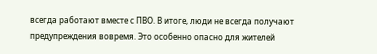всегда работают вместе с ПВО. В итоге, люди не всегда получают предупреждения вовремя. Это особенно опасно для жителей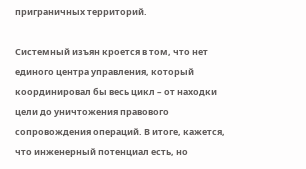приграничных территорий.

Системный изъян кроется в том, что нет единого центра управления, который координировал бы весь цикл – от находки цели до уничтожения правового сопровождения операций. В итоге, кажется, что инженерный потенциал есть, но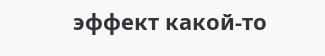эффект какой-то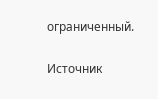ограниченный.

Источник